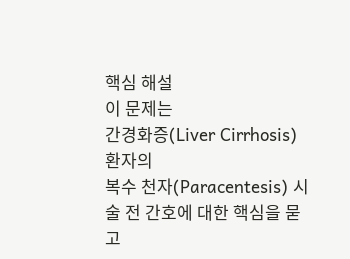핵심 해설
이 문제는
간경화증(Liver Cirrhosis) 환자의
복수 천자(Paracentesis) 시술 전 간호에 대한 핵심을 묻고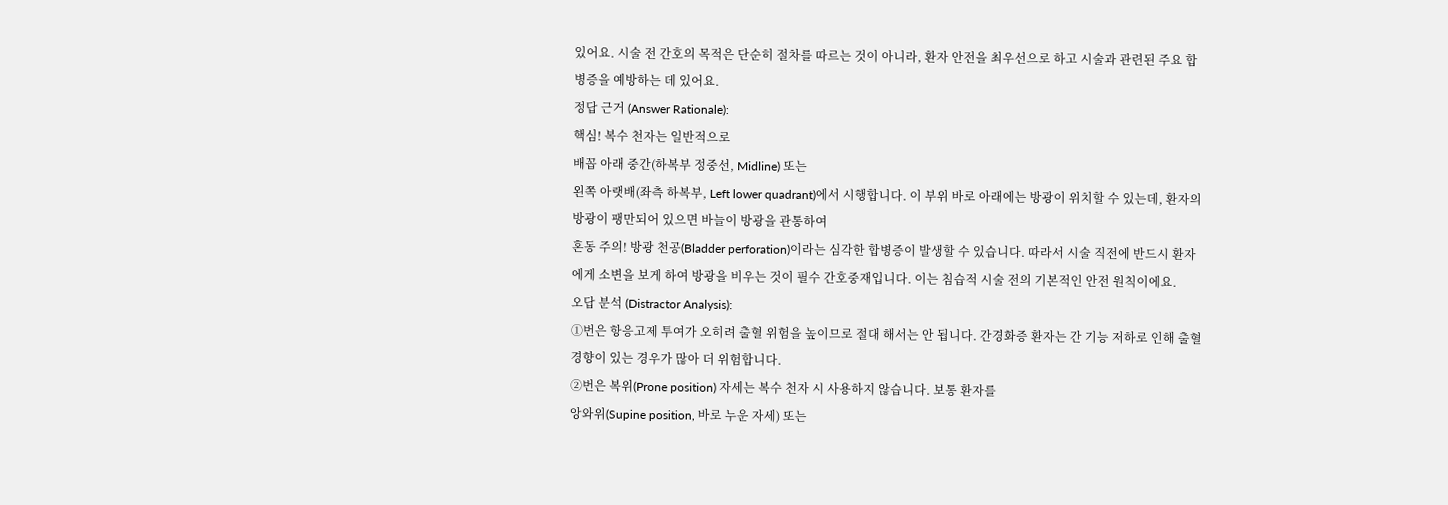있어요. 시술 전 간호의 목적은 단순히 절차를 따르는 것이 아니라, 환자 안전을 최우선으로 하고 시술과 관련된 주요 합병증을 예방하는 데 있어요.
정답 근거 (Answer Rationale):
핵심! 복수 천자는 일반적으로
배꼽 아래 중간(하복부 정중선, Midline) 또는
왼쪽 아랫배(좌측 하복부, Left lower quadrant)에서 시행합니다. 이 부위 바로 아래에는 방광이 위치할 수 있는데, 환자의 방광이 팽만되어 있으면 바늘이 방광을 관통하여
혼동 주의! 방광 천공(Bladder perforation)이라는 심각한 합병증이 발생할 수 있습니다. 따라서 시술 직전에 반드시 환자에게 소변을 보게 하여 방광을 비우는 것이 필수 간호중재입니다. 이는 침습적 시술 전의 기본적인 안전 원칙이에요.
오답 분석 (Distractor Analysis):
①번은 항응고제 투여가 오히려 출혈 위험을 높이므로 절대 해서는 안 됩니다. 간경화증 환자는 간 기능 저하로 인해 출혈 경향이 있는 경우가 많아 더 위험합니다.
②번은 복위(Prone position) 자세는 복수 천자 시 사용하지 않습니다. 보통 환자를
앙와위(Supine position, 바로 누운 자세) 또는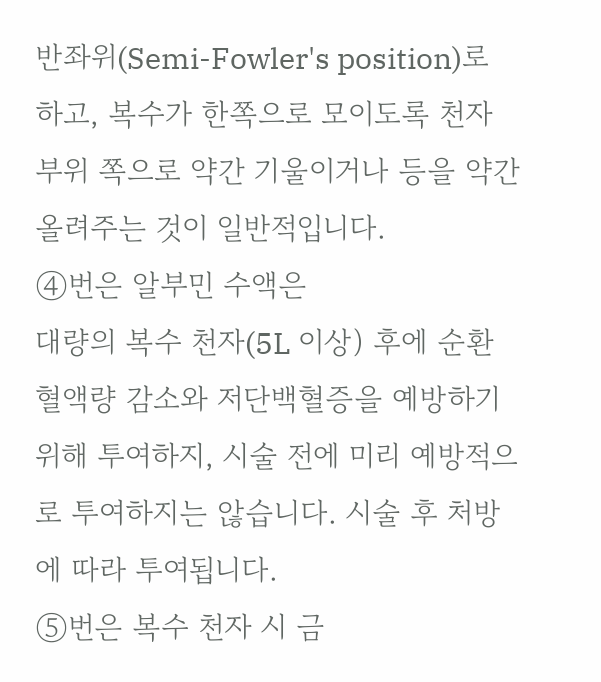반좌위(Semi-Fowler's position)로 하고, 복수가 한쪽으로 모이도록 천자 부위 쪽으로 약간 기울이거나 등을 약간 올려주는 것이 일반적입니다.
④번은 알부민 수액은
대량의 복수 천자(5L 이상) 후에 순환 혈액량 감소와 저단백혈증을 예방하기 위해 투여하지, 시술 전에 미리 예방적으로 투여하지는 않습니다. 시술 후 처방에 따라 투여됩니다.
⑤번은 복수 천자 시 금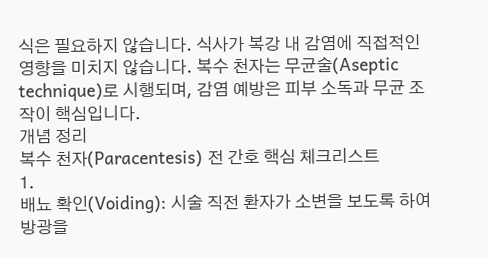식은 필요하지 않습니다. 식사가 복강 내 감염에 직접적인 영향을 미치지 않습니다. 복수 천자는 무균술(Aseptic technique)로 시행되며, 감염 예방은 피부 소독과 무균 조작이 핵심입니다.
개념 정리
복수 천자(Paracentesis) 전 간호 핵심 체크리스트
1.
배뇨 확인(Voiding): 시술 직전 환자가 소변을 보도록 하여 방광을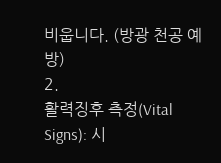비웁니다. (방광 천공 예방)
2.
활력징후 측정(Vital Signs): 시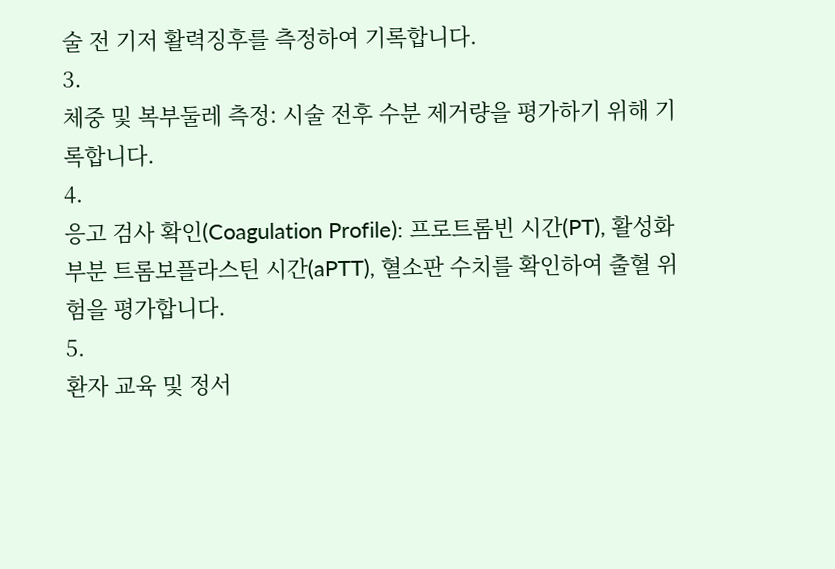술 전 기저 활력징후를 측정하여 기록합니다.
3.
체중 및 복부둘레 측정: 시술 전후 수분 제거량을 평가하기 위해 기록합니다.
4.
응고 검사 확인(Coagulation Profile): 프로트롬빈 시간(PT), 활성화 부분 트롬보플라스틴 시간(aPTT), 혈소판 수치를 확인하여 출혈 위험을 평가합니다.
5.
환자 교육 및 정서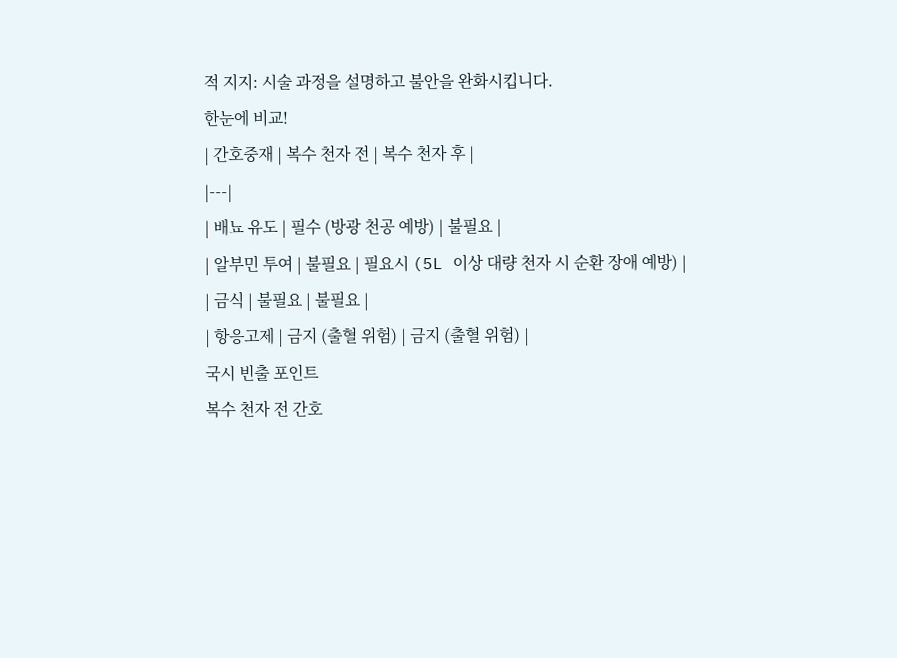적 지지: 시술 과정을 설명하고 불안을 완화시킵니다.
한눈에 비교!
| 간호중재 | 복수 천자 전 | 복수 천자 후 |
|---|
| 배뇨 유도 | 필수 (방광 천공 예방) | 불필요 |
| 알부민 투여 | 불필요 | 필요시 (5L 이상 대량 천자 시 순환 장애 예방) |
| 금식 | 불필요 | 불필요 |
| 항응고제 | 금지 (출혈 위험) | 금지 (출혈 위험) |
국시 빈출 포인트
복수 천자 전 간호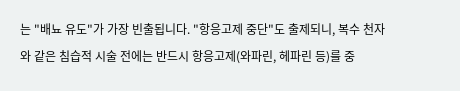는 "배뇨 유도"가 가장 빈출됩니다. "항응고제 중단"도 출제되니, 복수 천자와 같은 침습적 시술 전에는 반드시 항응고제(와파린, 헤파린 등)를 중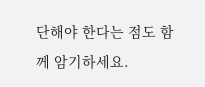단해야 한다는 점도 함께 암기하세요.